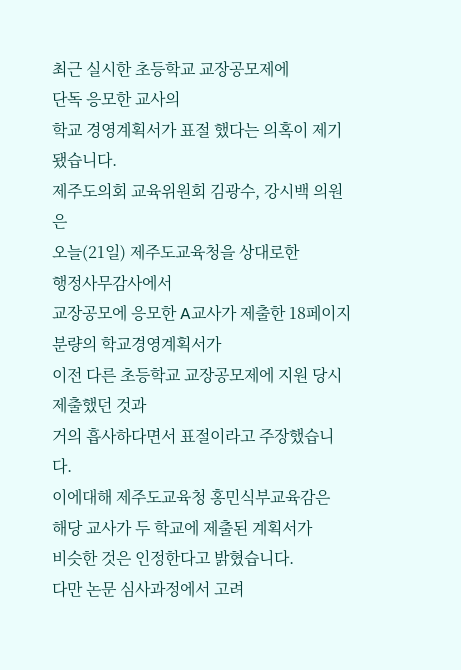최근 실시한 초등학교 교장공모제에
단독 응모한 교사의
학교 경영계획서가 표절 했다는 의혹이 제기됐습니다.
제주도의회 교육위원회 김광수, 강시백 의원은
오늘(21일) 제주도교육청을 상대로한
행정사무감사에서
교장공모에 응모한 A교사가 제출한 18페이지 분량의 학교경영계획서가
이전 다른 초등학교 교장공모제에 지원 당시 제출했던 것과
거의 흡사하다면서 표절이라고 주장했습니다.
이에대해 제주도교육청 홍민식부교육감은
해당 교사가 두 학교에 제출된 계획서가
비슷한 것은 인정한다고 밝혔습니다.
다만 논문 심사과정에서 고려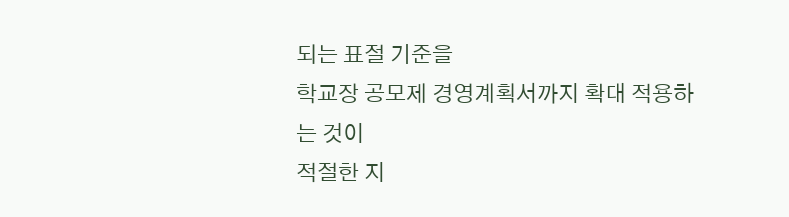되는 표절 기준을
학교장 공모제 경영계획서까지 확대 적용하는 것이
적절한 지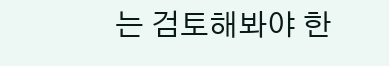는 검토해봐야 한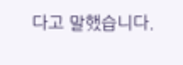다고 말했습니다.